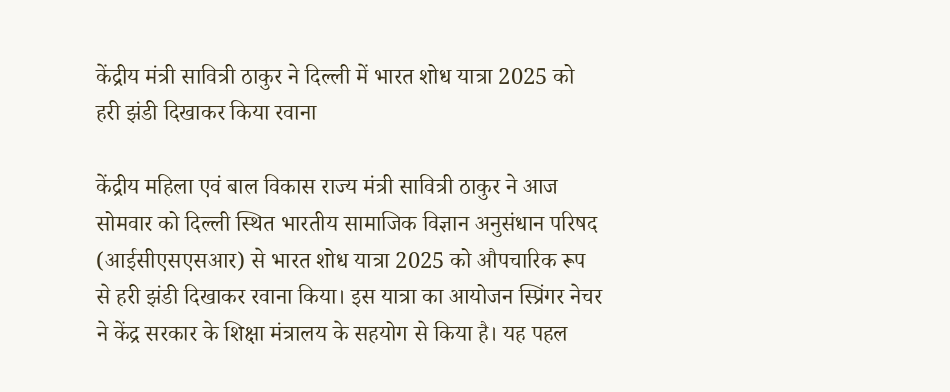केंद्रीय मंत्री सावित्री ठाकुर ने दिल्ली में भारत शोध यात्रा 2025 को हरी झंडी दिखाकर किया रवाना

केंद्रीय महिला एवं बाल विकास राज्य मंत्री सावित्री ठाकुर ने आज सोमवार को दिल्ली स्थित भारतीय सामाजिक विज्ञान अनुसंधान परिषद (आईसीएसएसआर) से भारत शोध यात्रा 2025 को औपचारिक रूप से हरी झंडी दिखाकर रवाना किया। इस यात्रा का आयोजन स्प्रिंगर नेचर ने केंद्र सरकार के शिक्षा मंत्रालय के सहयोग से किया है। यह पहल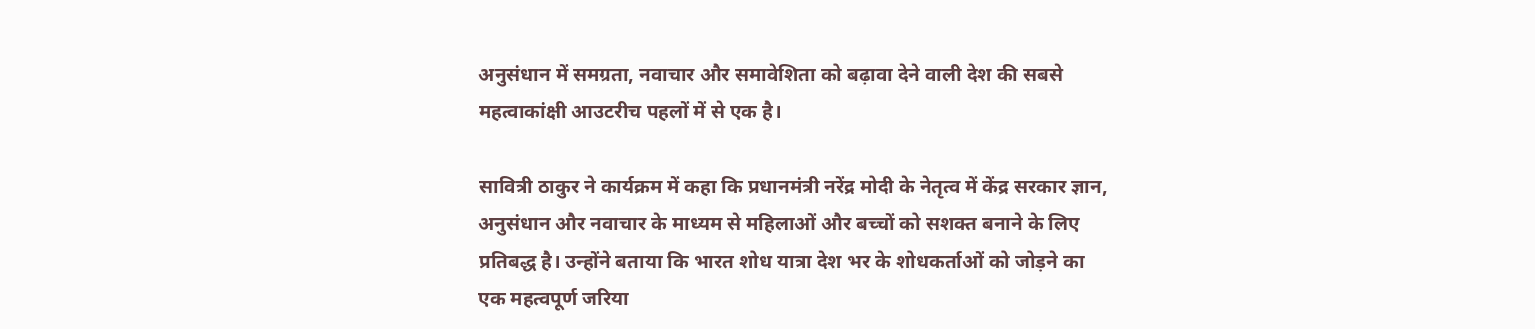अनुसंधान में समग्रता, नवाचार और समावेशिता को बढ़ावा देने वाली देश की सबसे महत्वाकांक्षी आउटरीच पहलों में से एक है।

सावित्री ठाकुर ने कार्यक्रम में कहा कि प्रधानमंत्री नरेंद्र मोदी के नेतृत्व में केंद्र सरकार ज्ञान, अनुसंधान और नवाचार के माध्यम से महिलाओं और बच्चों को सशक्त बनाने के लिए प्रतिबद्ध है। उन्होंने बताया कि भारत शोध यात्रा देश भर के शोधकर्ताओं को जोड़ने का एक महत्वपूर्ण जरिया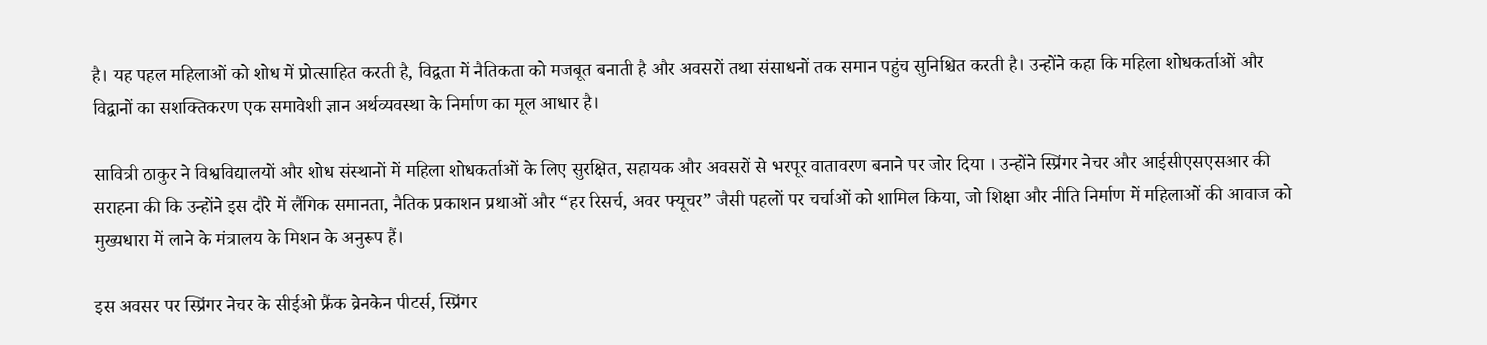है। यह पहल महिलाओं को शोध में प्रोत्साहित करती है, विद्वता में नैतिकता को मजबूत बनाती है और अवसरों तथा संसाधनों तक समान पहुंच सुनिश्चित करती है। उन्होंने कहा कि महिला शोधकर्ताओं और विद्वानों का सशक्तिकरण एक समावेशी ज्ञान अर्थव्यवस्था के निर्माण का मूल आधार है।

सावित्री ठाकुर ने विश्वविद्यालयों और शोध संस्थानों में महिला शोधकर्ताओं के लिए सुरक्षित, सहायक और अवसरों से भरपूर वातावरण बनाने पर जोर दिया । उन्होंने स्प्रिंगर नेचर और आईसीएसएसआर की सराहना की कि उन्होंने इस दौरे में लैंगिक समानता, नैतिक प्रकाशन प्रथाओं और “हर रिसर्च, अवर फ्यूचर” जैसी पहलों पर चर्चाओं को शामिल किया, जो शिक्षा और नीति निर्माण में महिलाओं की आवाज को मुख्यधारा में लाने के मंत्रालय के मिशन के अनुरूप हैं।

इस अवसर पर स्प्रिंगर नेचर के सीईओ फ्रैंक व्रेनकेन पीटर्स, स्प्रिंगर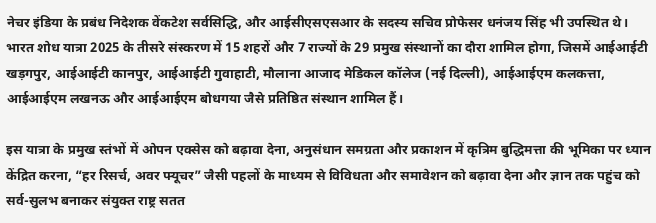नेचर इंडिया के प्रबंध निदेशक वेंकटेश सर्वसिद्धि, और आईसीएसएसआर के सदस्य सचिव प्रोफेसर धनंजय सिंह भी उपस्थित थे। भारत शोध यात्रा 2025 के तीसरे संस्करण में 15 शहरों और 7 राज्यों के 29 प्रमुख संस्थानों का दौरा शामिल होगा, जिसमें आईआईटी खड़गपुर, आईआईटी कानपुर, आईआईटी गुवाहाटी, मौलाना आजाद मेडिकल कॉलेज (नई दिल्ली), आईआईएम कलकत्ता, आईआईएम लखनऊ और आईआईएम बोधगया जैसे प्रतिष्ठित संस्थान शामिल हैं।

इस यात्रा के प्रमुख स्तंभों में ओपन एक्सेस को बढ़ावा देना, अनुसंधान समग्रता और प्रकाशन में कृत्रिम बुद्धिमत्ता की भूमिका पर ध्यान केंद्रित करना, “हर रिसर्च, अवर फ्यूचर” जैसी पहलों के माध्यम से विविधता और समावेशन को बढ़ावा देना और ज्ञान तक पहुंच को सर्व-सुलभ बनाकर संयुक्त राष्ट्र सतत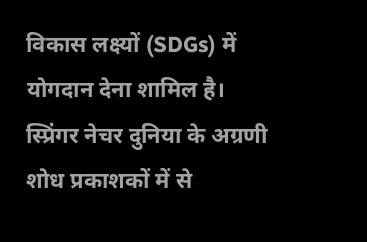विकास लक्ष्यों (SDGs) में योगदान देना शामिल है। स्प्रिंगर नेचर दुनिया के अग्रणी शोध प्रकाशकों में से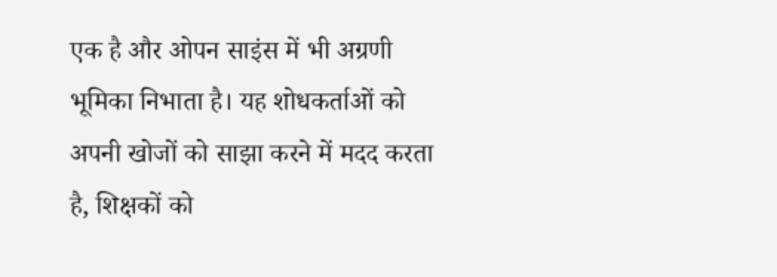एक है और ओपन साइंस में भी अग्रणी भूमिका निभाता है। यह शोधकर्ताओं को अपनी खोजों को साझा करने में मदद करता है, शिक्षकों को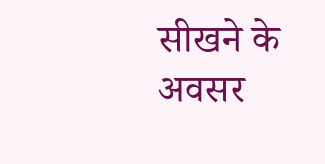सीखने के अवसर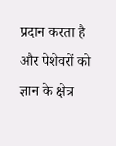प्रदान करता है और पेशेवरों को ज्ञान के क्षेत्र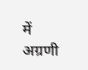में अग्रणी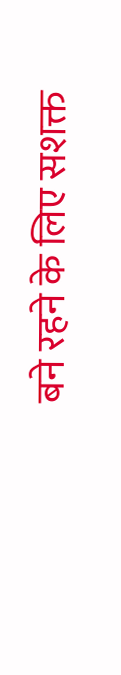बने रहने के लिए सशक्त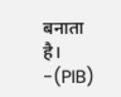बनाता है। -(PIB)